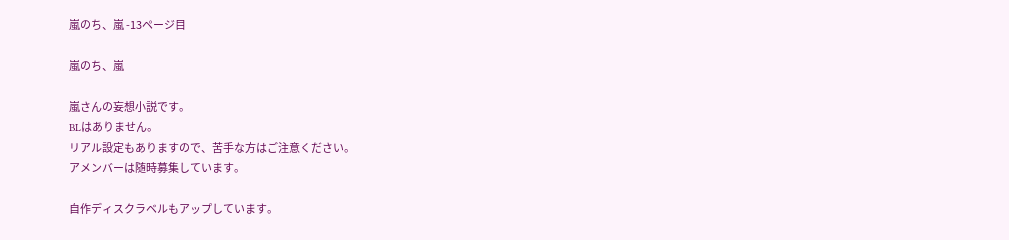嵐のち、嵐 -13ページ目

嵐のち、嵐

嵐さんの妄想小説です。
BLはありません。
リアル設定もありますので、苦手な方はご注意ください。
アメンバーは随時募集しています。

自作ディスクラベルもアップしています。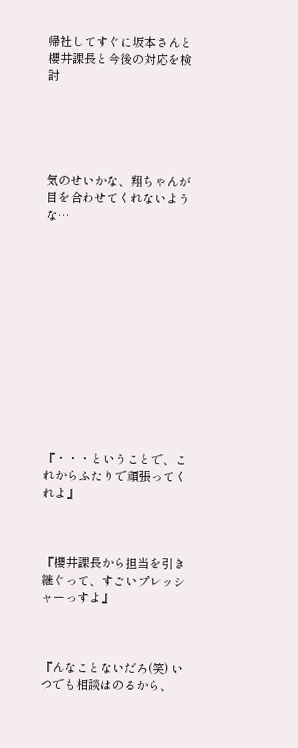帰社してすぐに坂本さんと櫻井課長と今後の対応を検討





気のせいかな、翔ちゃんが目を合わせてくれないような…













『・・・ということで、これからふたりで頑張ってくれよ』



『櫻井課長から担当を引き継ぐって、すごいプレッシャーっすよ』



『んなことないだろ(笑) いつでも相談はのるから、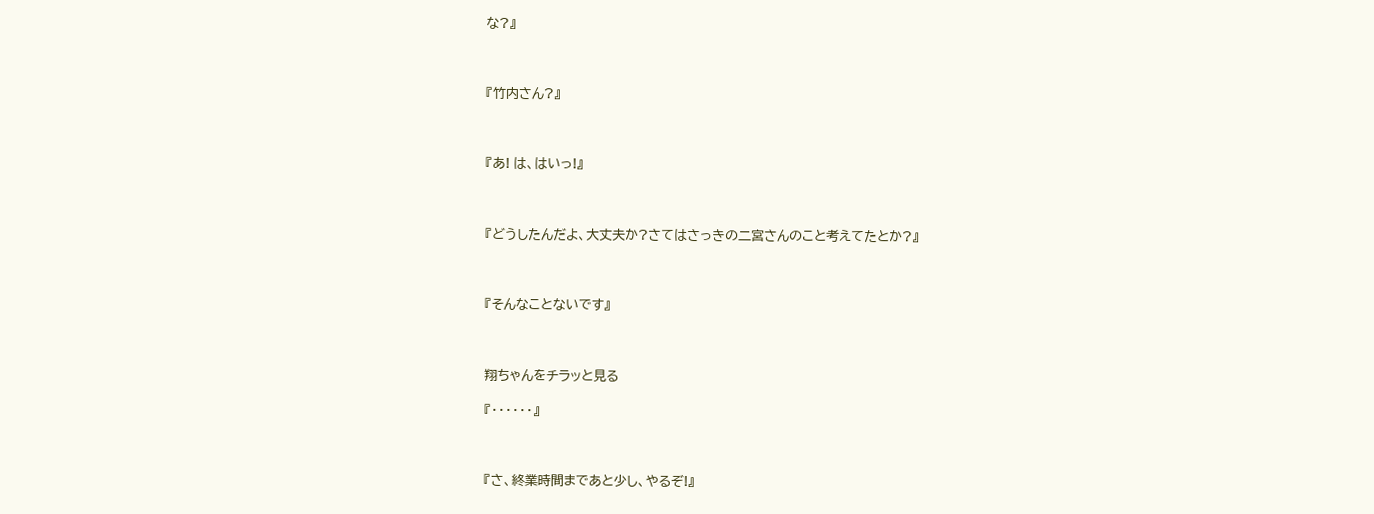な?』



『竹内さん?』



『あ! は、はいっ!』



『どうしたんだよ、大丈夫か?さてはさっきの二宮さんのこと考えてたとか?』



『そんなことないです』



翔ちゃんをチラッと見る

『・・・・・・』



『さ、終業時間まであと少し、やるぞ!』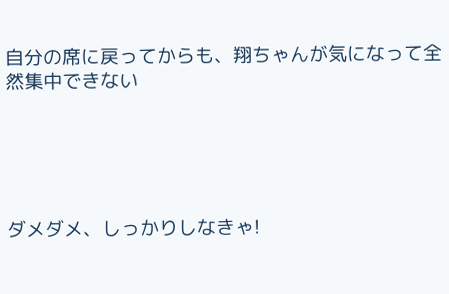自分の席に戻ってからも、翔ちゃんが気になって全然集中できない





ダメダメ、しっかりしなきゃ!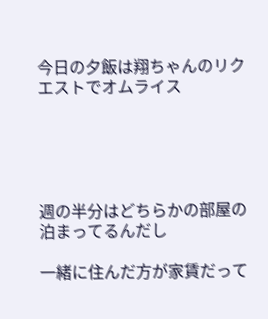今日の夕飯は翔ちゃんのリクエストでオムライス





週の半分はどちらかの部屋の泊まってるんだし

一緒に住んだ方が家賃だって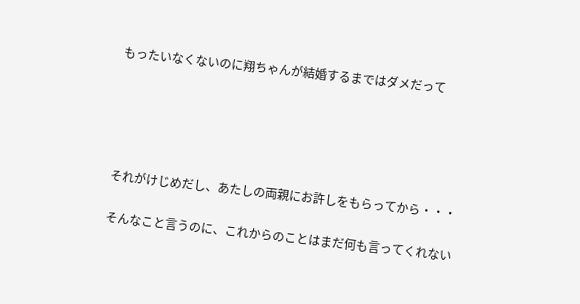もったいなくないのに翔ちゃんが結婚するまではダメだって





それがけじめだし、あたしの両親にお許しをもらってから・・・

そんなこと言うのに、これからのことはまだ何も言ってくれない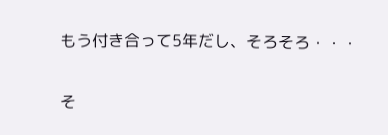もう付き合って5年だし、そろそろ・・・

そ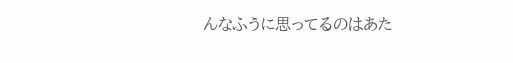んなふうに思ってるのはあた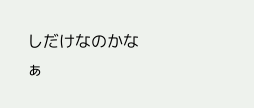しだけなのかなぁ